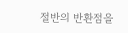절반의 반환점을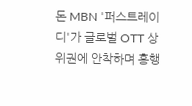돈 MBN '퍼스트레이디'가 글로벌 OTT 상위권에 안착하며 흥행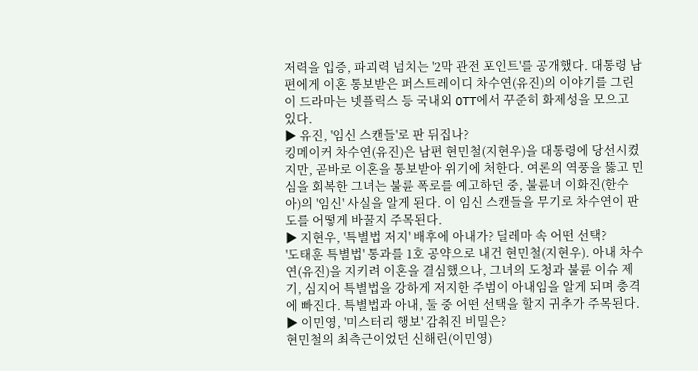저력을 입증, 파괴력 넘치는 '2막 관전 포인트'를 공개했다. 대통령 남편에게 이혼 통보받은 퍼스트레이디 차수연(유진)의 이야기를 그린 이 드라마는 넷플릭스 등 국내외 OTT에서 꾸준히 화제성을 모으고 있다.
▶ 유진, '임신 스캔들'로 판 뒤집나?
킹메이커 차수연(유진)은 남편 현민철(지현우)을 대통령에 당선시켰지만, 곧바로 이혼을 통보받아 위기에 처한다. 여론의 역풍을 뚫고 민심을 회복한 그녀는 불륜 폭로를 예고하던 중, 불륜녀 이화진(한수아)의 '임신' 사실을 알게 된다. 이 임신 스캔들을 무기로 차수연이 판도를 어떻게 바꿀지 주목된다.
▶ 지현우, '특별법 저지' 배후에 아내가? 딜레마 속 어떤 선택?
'도태훈 특별법' 통과를 1호 공약으로 내건 현민철(지현우). 아내 차수연(유진)을 지키려 이혼을 결심했으나, 그녀의 도청과 불륜 이슈 제기, 심지어 특별법을 강하게 저지한 주범이 아내임을 알게 되며 충격에 빠진다. 특별법과 아내, 둘 중 어떤 선택을 할지 귀추가 주목된다.
▶ 이민영, '미스터리 행보' 감춰진 비밀은?
현민철의 최측근이었던 신해린(이민영)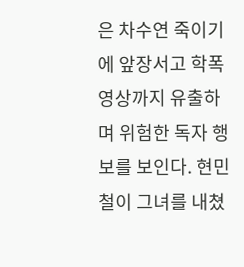은 차수연 죽이기에 앞장서고 학폭 영상까지 유출하며 위험한 독자 행보를 보인다. 현민철이 그녀를 내쳤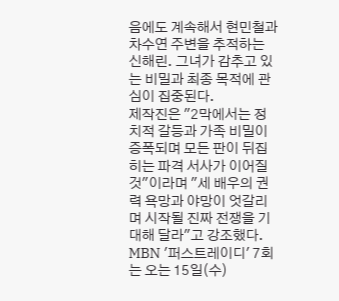음에도 계속해서 현민철과 차수연 주변을 추적하는 신해린. 그녀가 감추고 있는 비밀과 최종 목적에 관심이 집중된다.
제작진은 "2막에서는 정치적 갈등과 가족 비밀이 증폭되며 모든 판이 뒤집히는 파격 서사가 이어질 것"이라며 "세 배우의 권력 욕망과 야망이 엇갈리며 시작될 진짜 전쟁을 기대해 달라"고 강조했다.
MBN '퍼스트레이디' 7회는 오는 15일(수)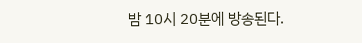밤 10시 20분에 방송된다.